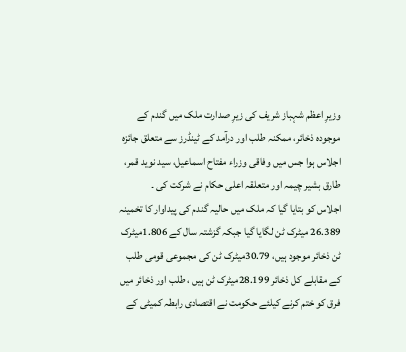وزیرِ اعظم شہباز شریف کی زیرِ صدارت ملک میں گندم کے موجودہ ذخائر، ممکنہ طلب اور درآمد کے ٹینڈرز سے متعلق جائزہ اجلاس ہوا جس میں وفاقی وزراء مفتاح اسماعیل، سید نوید قمر، طارق بشیر چیمہ اور متعلقہ اعلی حکام نے شرکت کی ۔
اجلاس کو بتایا گیا کہ ملک میں حالیہ گندم کی پیداوار کا تخمینہ 26.389 میٹرک ٹن لگایا گیا جبکہ گزشتہ سال کے 1.806میٹرک ٹن ذخائر موجود ہیں، 30.79میٹرک ٹن کی مجموعی قومی طلب کے مقابلے کل ذخائر 28.199میٹرک ٹن ہیں ، طلب اور ذخائر میں فرق کو ختم کرنے کیلئے حکومت نے اقتصادی رابطہ کمیٹی کے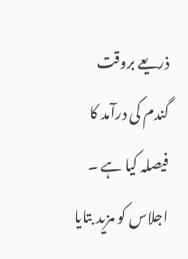ذریعے بروقت گندم کی درآمد کا فیصلہ کیا ہے ۔
اجلاس کو مزید بتایا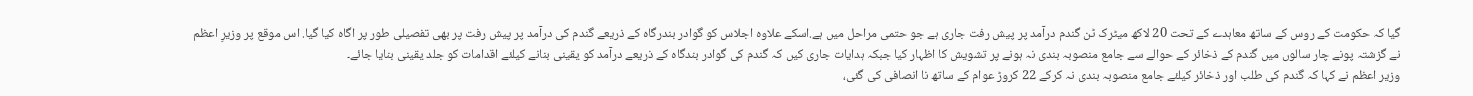گیا کہ حکومت کے روس کے ساتھ معاہدے کے تحت 20 لاکھ میٹرک ٹن گندم درآمد پر پیش رفت جاری ہے جو حتمی مراحل میں ہے.اسکے علاوہ اجلاس کو گوادر بندرگاہ کے ذریعے گندم کی درآمد پر پیش رفت پر بھی تفصیلی طور پر اگاہ کیا گیا. اس موقع پر وزیرِ اعظم نے گزشتہ پونے چار سالوں میں گندم کے ذخائر کے حوالے سے جامع منصوبہ بندی نہ ہونے پر تشویش کا اظہار کیا جبکہ ہدایات جاری کیں کہ گندم کی گوادر بندگاہ کے ذریعے درآمد کو یقینی بنانے کیلئے اقدامات کو جلد یقینی بنایا جائے۔
وزیر اعظم نے کہا کہ گندم کی طلب اور ذخائر کیلئے جامع منصوبہ بندی نہ کرکے 22 کروڑ عوام کے ساتھ نا انصافی کی گئی،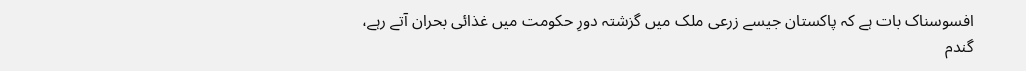افسوسناک بات ہے کہ پاکستان جیسے زرعی ملک میں گزشتہ دورِ حکومت میں غذائی بحران آتے رہے، گندم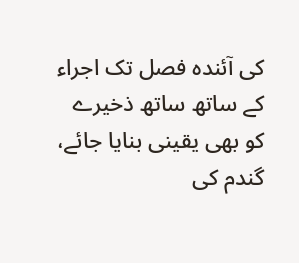کی آئندہ فصل تک اجراء کے ساتھ ساتھ ذخیرے کو بھی یقینی بنایا جائے، گندم کی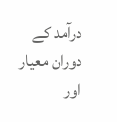درآمد کے دوران معیار اور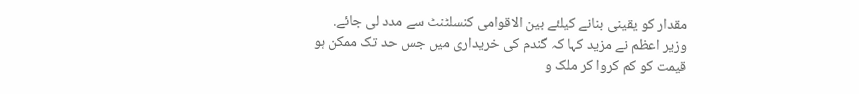مقدار کو یقینی بنانے کیلئے بین الاقوامی کنسلٹنٹ سے مدد لی جائے.
وزیر اعظم نے مزید کہا کہ گندم کی خریداری میں جس حد تک ممکن ہو قیمت کو کم کروا کر ملک و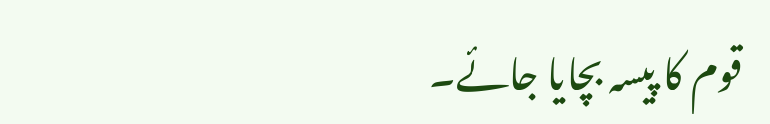قوم کا پیسہ بچایا جائے۔